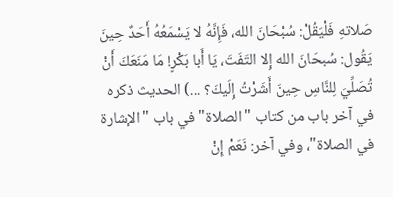صَلاتهِ فَلْيَقُلْ: سُبْحَانَ الله، فَإِنَّهُ لا يَسْمَعُهُ أَحَدٌ حِينَ يَقُول: سُبحَانَ الله إِلا التَفَتَ، يَا أَبا بَكْرٍ! مَا مَنَعَكَ أَنْ تُصَلِّيَ لِلنَّاسِ حِينَ أَشَرْتُ إِلَيكَ؟ ...) الحديث ذكره في آخر باب من كتاب "الصلاة" في باب "الإشارة في الصلاة"، وفي آخر: نَعَمْ إِنْ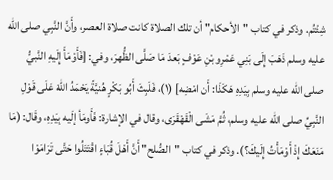شِئْتُم. وذكر في كتاب "الأحكام" أن تلك الصلاة كانت صلاة العصر، وأَنَّ النَّبِي صلى الله عليه وسلم ذَهَبَ إِلَى بَنِي عَمْرِو بْنِ عَوْفٍ بَعدَ مَا صَلَّى الظُّهرَ، وفي: [فَأَوْمَأَ إِلَيهِ النَّبيُّ صلى الله عليه وسلم بِيَدِهِ هَكَذَا: أَن امْضِه] (١)، فَلَبِثَ أَبُو بَكْرٍ هُنيَّةً يَحْمَدُ اللهَ عَلَى قَوْلِ النَّبِيِّ صلى الله عليه وسلم، ثُمَّ مَشَى الْقَهْقَرَى، وقال في الإشارة: فَأَومَأ إلَيه بِيَدِهِ، وقَال: (مَا مَنَعَكَ إِذْ أَوْمَأْتُ إِلَيكَ؟). وذكر في كتاب "الصُّلح" أَنَّ أَهْلَ قُبَاءٍ اقْتَتَلُوا حَتَّى تَرَامَوْا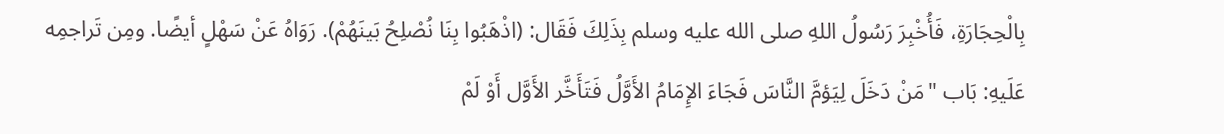بِالْحِجَارَةِ، فَأُخْبِرَ رَسُولُ اللهِ صلى الله عليه وسلم بِذَلِكَ فَقَال: (اذْهَبُوا بِنَا نُصْلِحُ بَينَهُمْ). رَوَاهُ عَنْ سَهْلٍ أيضًا. ومِن تَراجمِه عَلَيهِ: بَاب "مَنْ دَخَلَ لِيَؤمَّ النَّاسَ فَجَاءَ الإِمَامُ الأَوَّلُ فَتَأَخَّر الأَوَّل أَوْ لَمْ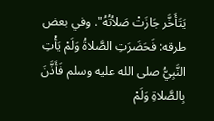يَتَأَخَّر جَازَتْ صَلاُتُهُ". وفي بعض طرقه: فَحَضَرَتِ الصَّلاةُ وَلَمْ يَأْتِ النَّبِيُّ صلى الله عليه وسلم فَأَذَّنَ بِالصَّلاةِ وَلَمْ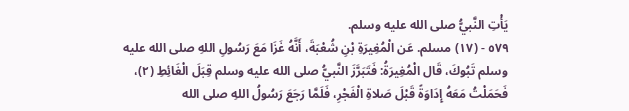يَأْتِ النَّبيُّ صلى الله عليه وسلم.
٥٧٩ - (١٧) مسلم. عَن الْمُغِيرَةِ بْنِ شُعْبَةَ، أَنَّهُ غَزَا مَعَ رَسُولِ اللهِ صلى الله عليه وسلم تَبُوكَ، قَال الْمُغِيرَةُ: فَتَبَرَّزَ النَّبيُّ صلى الله عليه وسلم قِبَلَ الْغَائِطِ (٢)، فَحَمَلْتُ مَعَهُ إِدَاوَةً قَبْلَ صَلاةِ الْفَجْرِ، فَلَمَّا رَجَعَ رَسُولُ اللهِ صلى الله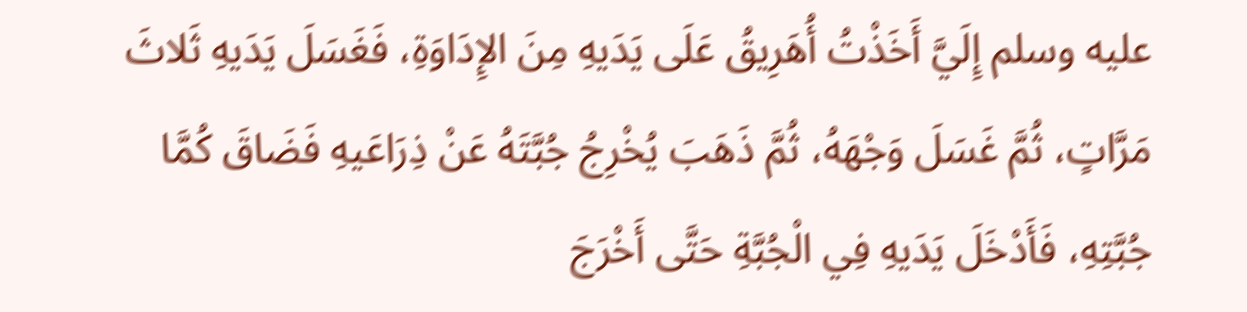عليه وسلم إِلَيَّ أَخَذْتُ أُهَرِيقُ عَلَى يَدَيهِ مِنَ الإِدَاوَةِ، فَغَسَلَ يَدَيهِ ثَلاثَ مَرَّاتٍ، ثُمَّ غَسَلَ وَجْهَهُ، ثُمَّ ذَهَبَ يُخْرِجُ جُبَّتَهُ عَنْ ذِرَاعَيهِ فَضَاقَ كُمَّا جُبَّتِهِ، فَأَدْخَلَ يَدَيهِ فِي الْجُبَّةِ حَتَّى أَخْرَجَ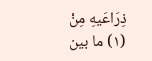ذِرَاعَيهِ مِنْ
(١) ما بين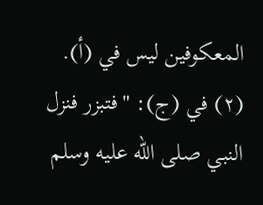المعكوفين ليس في (أ).
(٢) في (ج): "فتبزر فنزل النبي صلى الله عليه وسلم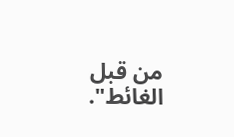من قبل الغائط".